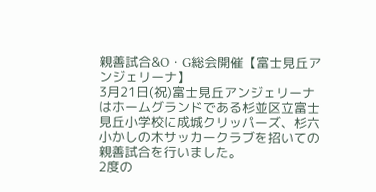親善試合&O・G総会開催【富士見丘アンジェリーナ】
3月21日(祝)富士見丘アンジェリーナはホームグランドである杉並区立富士見丘小学校に成城クリッパーズ、杉六小かしの木サッカークラブを招いての親善試合を行いました。
2度の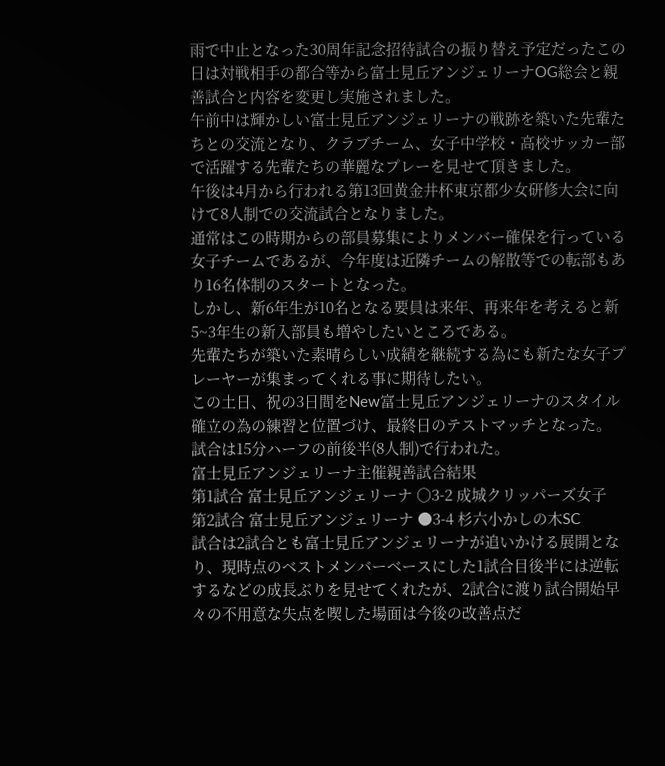雨で中止となった30周年記念招待試合の振り替え予定だったこの日は対戦相手の都合等から富士見丘アンジェリーナOG総会と親善試合と内容を変更し実施されました。
午前中は輝かしい富士見丘アンジェリーナの戦跡を築いた先輩たちとの交流となり、クラブチーム、女子中学校・高校サッカー部で活躍する先輩たちの華麗なプレーを見せて頂きました。
午後は4月から行われる第13回黄金井杯東京都少女研修大会に向けて8人制での交流試合となりました。
通常はこの時期からの部員募集によりメンバー確保を行っている女子チームであるが、今年度は近隣チームの解散等での転部もあり16名体制のスタートとなった。
しかし、新6年生が10名となる要員は来年、再来年を考えると新5~3年生の新入部員も増やしたいところである。
先輩たちが築いた素晴らしい成績を継続する為にも新たな女子プレーヤーが集まってくれる事に期待したい。
この土日、祝の3日間をNew富士見丘アンジェリーナのスタイル確立の為の練習と位置づけ、最終日のテストマッチとなった。
試合は15分ハーフの前後半(8人制)で行われた。
富士見丘アンジェリーナ主催親善試合結果
第1試合 富士見丘アンジェリーナ ○3-2 成城クリッパーズ女子
第2試合 富士見丘アンジェリーナ ●3-4 杉六小かしの木SC
試合は2試合とも富士見丘アンジェリーナが追いかける展開となり、現時点のベストメンバーベースにした1試合目後半には逆転するなどの成長ぶりを見せてくれたが、2試合に渡り試合開始早々の不用意な失点を喫した場面は今後の改善点だ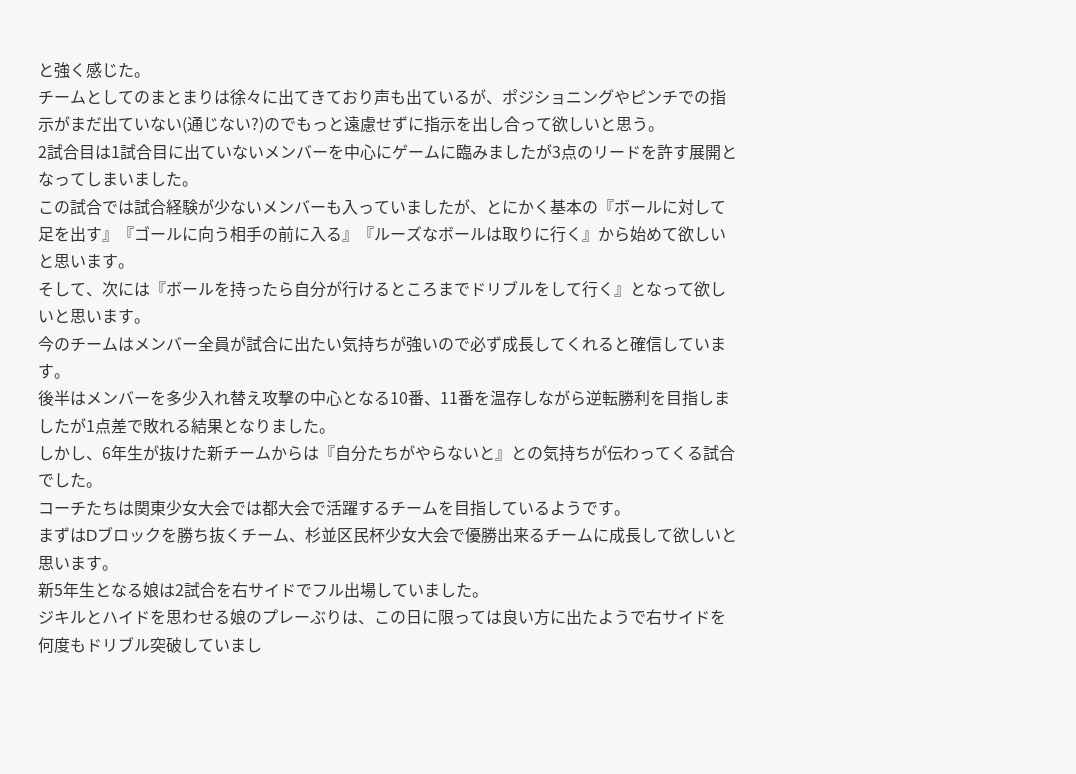と強く感じた。
チームとしてのまとまりは徐々に出てきており声も出ているが、ポジショニングやピンチでの指示がまだ出ていない(通じない?)のでもっと遠慮せずに指示を出し合って欲しいと思う。
2試合目は1試合目に出ていないメンバーを中心にゲームに臨みましたが3点のリードを許す展開となってしまいました。
この試合では試合経験が少ないメンバーも入っていましたが、とにかく基本の『ボールに対して足を出す』『ゴールに向う相手の前に入る』『ルーズなボールは取りに行く』から始めて欲しいと思います。
そして、次には『ボールを持ったら自分が行けるところまでドリブルをして行く』となって欲しいと思います。
今のチームはメンバー全員が試合に出たい気持ちが強いので必ず成長してくれると確信しています。
後半はメンバーを多少入れ替え攻撃の中心となる10番、11番を温存しながら逆転勝利を目指しましたが1点差で敗れる結果となりました。
しかし、6年生が抜けた新チームからは『自分たちがやらないと』との気持ちが伝わってくる試合でした。
コーチたちは関東少女大会では都大会で活躍するチームを目指しているようです。
まずはDブロックを勝ち抜くチーム、杉並区民杯少女大会で優勝出来るチームに成長して欲しいと思います。
新5年生となる娘は2試合を右サイドでフル出場していました。
ジキルとハイドを思わせる娘のプレーぶりは、この日に限っては良い方に出たようで右サイドを何度もドリブル突破していまし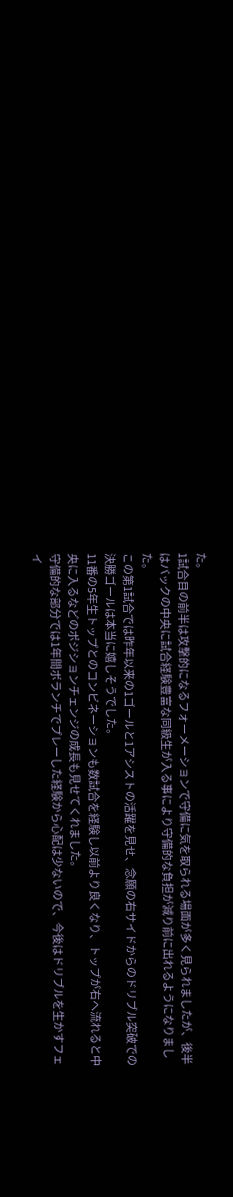た。
1試合目の前半は攻撃的になるフォーメーションで守備に気を取られる場面が多く見られましたが、後半はバックの中央に試合経験豊富な同級生が入る事により守備的な負担が減り前に出れるようになりました。
この第1試合では昨年以来の1ゴールと1アシストの活躍を見せ、念願の右サイドからのドリブル突破での決勝ゴールは本当に嬉しそうでした。
11番の5年生トップとのコンビネーションも数試合を経験し以前より良くなり、トップが右へ流れると中央に入るなどのポジションチェンジの成長も見せてくれました。
守備的な部分では1年間ボランチでプレーした経験から心配は少ないので、今後はドリブルを生かすフェイ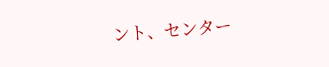ント、センター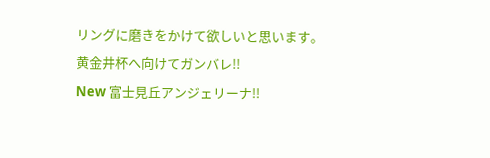リングに磨きをかけて欲しいと思います。
黄金井杯へ向けてガンバレ!!
New 富士見丘アンジェリーナ!!